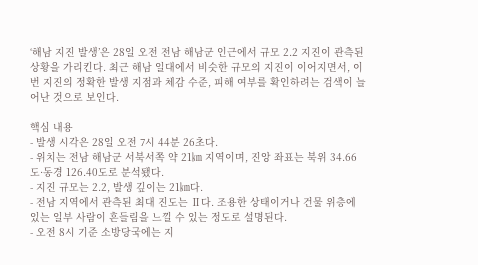‘해남 지진 발생’은 28일 오전 전남 해남군 인근에서 규모 2.2 지진이 관측된 상황을 가리킨다. 최근 해남 일대에서 비슷한 규모의 지진이 이어지면서, 이번 지진의 정확한 발생 지점과 체감 수준, 피해 여부를 확인하려는 검색이 늘어난 것으로 보인다.

핵심 내용
- 발생 시각은 28일 오전 7시 44분 26초다.
- 위치는 전남 해남군 서북서쪽 약 21㎞ 지역이며, 진앙 좌표는 북위 34.66도·동경 126.40도로 분석됐다.
- 지진 규모는 2.2, 발생 깊이는 21㎞다.
- 전남 지역에서 관측된 최대 진도는 Ⅱ다. 조용한 상태이거나 건물 위층에 있는 일부 사람이 흔들림을 느낄 수 있는 정도로 설명된다.
- 오전 8시 기준 소방당국에는 지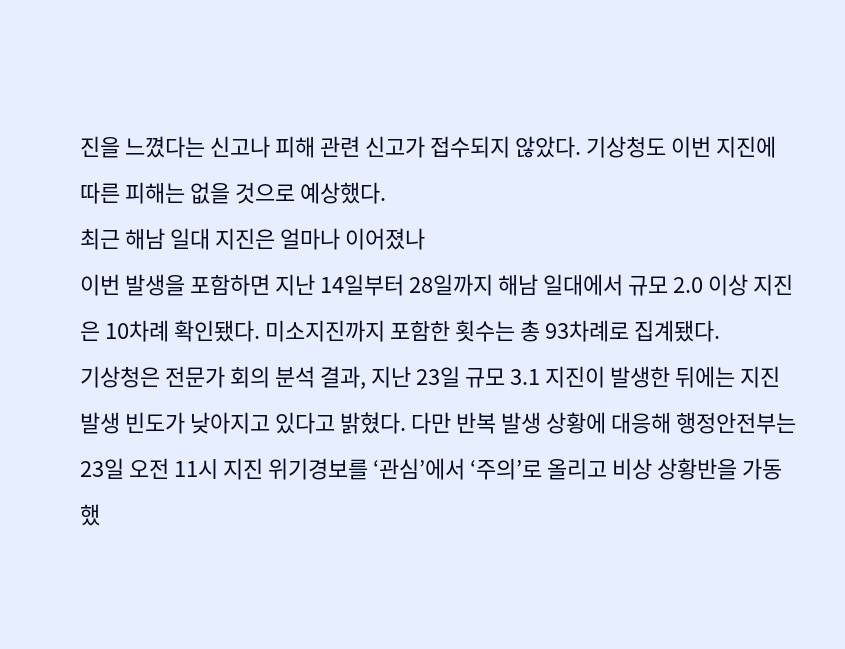진을 느꼈다는 신고나 피해 관련 신고가 접수되지 않았다. 기상청도 이번 지진에 따른 피해는 없을 것으로 예상했다.
최근 해남 일대 지진은 얼마나 이어졌나
이번 발생을 포함하면 지난 14일부터 28일까지 해남 일대에서 규모 2.0 이상 지진은 10차례 확인됐다. 미소지진까지 포함한 횟수는 총 93차례로 집계됐다.
기상청은 전문가 회의 분석 결과, 지난 23일 규모 3.1 지진이 발생한 뒤에는 지진 발생 빈도가 낮아지고 있다고 밝혔다. 다만 반복 발생 상황에 대응해 행정안전부는 23일 오전 11시 지진 위기경보를 ‘관심’에서 ‘주의’로 올리고 비상 상황반을 가동했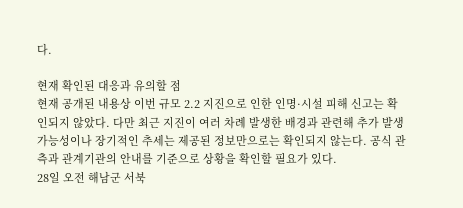다.

현재 확인된 대응과 유의할 점
현재 공개된 내용상 이번 규모 2.2 지진으로 인한 인명·시설 피해 신고는 확인되지 않았다. 다만 최근 지진이 여러 차례 발생한 배경과 관련해 추가 발생 가능성이나 장기적인 추세는 제공된 정보만으로는 확인되지 않는다. 공식 관측과 관계기관의 안내를 기준으로 상황을 확인할 필요가 있다.
28일 오전 해남군 서북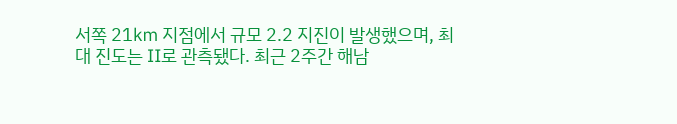서쪽 21㎞ 지점에서 규모 2.2 지진이 발생했으며, 최대 진도는 Ⅱ로 관측됐다. 최근 2주간 해남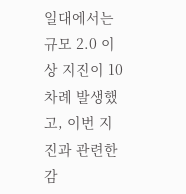일대에서는 규모 2.0 이상 지진이 10차례 발생했고, 이번 지진과 관련한 감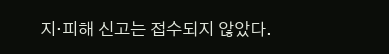지·피해 신고는 접수되지 않았다.